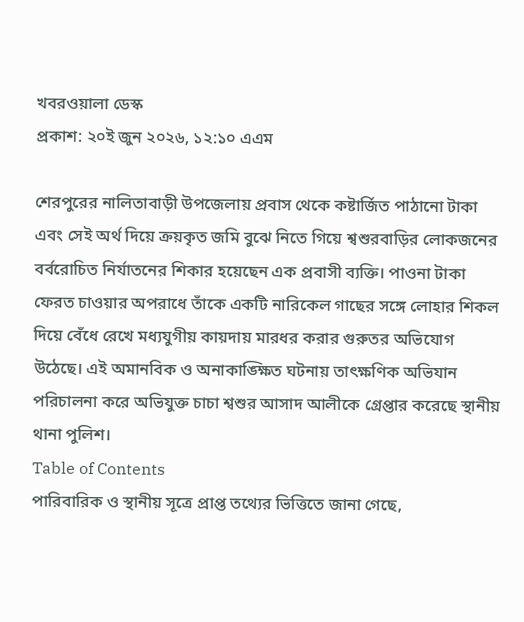খবরওয়ালা ডেস্ক
প্রকাশ: ২০ই জুন ২০২৬, ১২:১০ এএম

শেরপুরের নালিতাবাড়ী উপজেলায় প্রবাস থেকে কষ্টার্জিত পাঠানো টাকা এবং সেই অর্থ দিয়ে ক্রয়কৃত জমি বুঝে নিতে গিয়ে শ্বশুরবাড়ির লোকজনের বর্বরোচিত নির্যাতনের শিকার হয়েছেন এক প্রবাসী ব্যক্তি। পাওনা টাকা ফেরত চাওয়ার অপরাধে তাঁকে একটি নারিকেল গাছের সঙ্গে লোহার শিকল দিয়ে বেঁধে রেখে মধ্যযুগীয় কায়দায় মারধর করার গুরুতর অভিযোগ উঠেছে। এই অমানবিক ও অনাকাঙ্ক্ষিত ঘটনায় তাৎক্ষণিক অভিযান পরিচালনা করে অভিযুক্ত চাচা শ্বশুর আসাদ আলীকে গ্রেপ্তার করেছে স্থানীয় থানা পুলিশ।
Table of Contents
পারিবারিক ও স্থানীয় সূত্রে প্রাপ্ত তথ্যের ভিত্তিতে জানা গেছে,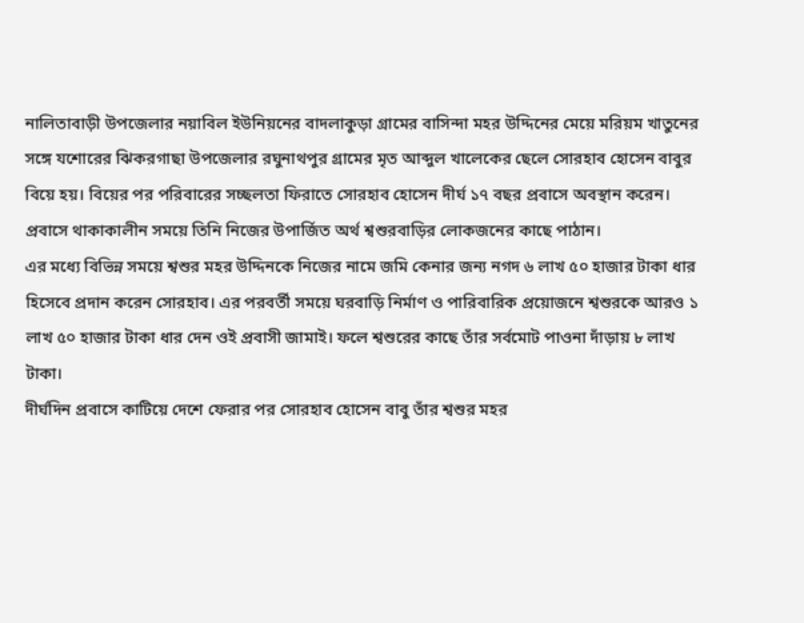নালিতাবাড়ী উপজেলার নয়াবিল ইউনিয়নের বাদলাকুড়া গ্রামের বাসিন্দা মহর উদ্দিনের মেয়ে মরিয়ম খাতুনের সঙ্গে যশোরের ঝিকরগাছা উপজেলার রঘুনাথপুর গ্রামের মৃত আব্দুল খালেকের ছেলে সোরহাব হোসেন বাবুর বিয়ে হয়। বিয়ের পর পরিবারের সচ্ছলতা ফিরাতে সোরহাব হোসেন দীর্ঘ ১৭ বছর প্রবাসে অবস্থান করেন। প্রবাসে থাকাকালীন সময়ে তিনি নিজের উপার্জিত অর্থ শ্বশুরবাড়ির লোকজনের কাছে পাঠান।
এর মধ্যে বিভিন্ন সময়ে শ্বশুর মহর উদ্দিনকে নিজের নামে জমি কেনার জন্য নগদ ৬ লাখ ৫০ হাজার টাকা ধার হিসেবে প্রদান করেন সোরহাব। এর পরবর্তী সময়ে ঘরবাড়ি নির্মাণ ও পারিবারিক প্রয়োজনে শ্বশুরকে আরও ১ লাখ ৫০ হাজার টাকা ধার দেন ওই প্রবাসী জামাই। ফলে শ্বশুরের কাছে তাঁর সর্বমোট পাওনা দাঁড়ায় ৮ লাখ টাকা।
দীর্ঘদিন প্রবাসে কাটিয়ে দেশে ফেরার পর সোরহাব হোসেন বাবু তাঁর শ্বশুর মহর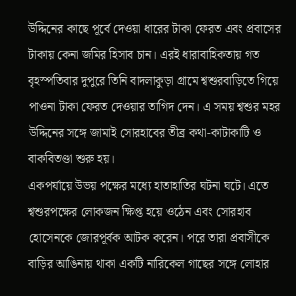উদ্দিনের কাছে পূর্বে দেওয়া ধারের টাকা ফেরত এবং প্রবাসের টাকায় কেনা জমির হিসাব চান। এরই ধারাবাহিকতায় গত বৃহস্পতিবার দুপুরে তিনি বাদলাকুড়া গ্রামে শ্বশুরবাড়িতে গিয়ে পাওনা টাকা ফেরত দেওয়ার তাগিদ দেন। এ সময় শ্বশুর মহর উদ্দিনের সঙ্গে জামাই সোরহাবের তীব্র কথা-কাটাকাটি ও বাকবিতণ্ডা শুরু হয়।
একপর্যায়ে উভয় পক্ষের মধ্যে হাতাহাতির ঘটনা ঘটে। এতে শ্বশুরপক্ষের লোকজন ক্ষিপ্ত হয়ে ওঠেন এবং সোরহাব হোসেনকে জোরপূর্বক আটক করেন। পরে তারা প্রবাসীকে বাড়ির আঙিনায় থাকা একটি নারিকেল গাছের সঙ্গে লোহার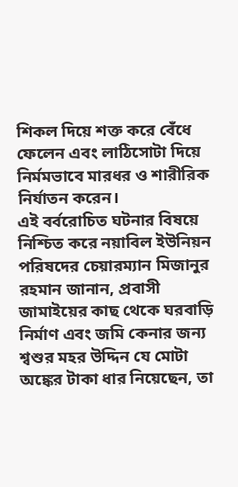শিকল দিয়ে শক্ত করে বেঁধে ফেলেন এবং লাঠিসোটা দিয়ে নির্মমভাবে মারধর ও শারীরিক নির্যাতন করেন।
এই বর্বরোচিত ঘটনার বিষয়ে নিশ্চিত করে নয়াবিল ইউনিয়ন পরিষদের চেয়ারম্যান মিজানুর রহমান জানান, প্রবাসী জামাইয়ের কাছ থেকে ঘরবাড়ি নির্মাণ এবং জমি কেনার জন্য শ্বশুর মহর উদ্দিন যে মোটা অঙ্কের টাকা ধার নিয়েছেন, তা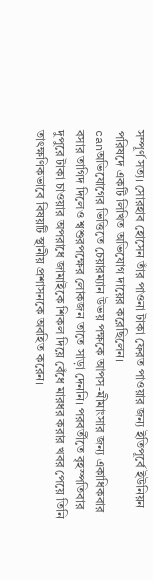সম্পূর্ণ সত্য। সোরহাব হোসেন তাঁর পাওনা টাকা ফেরত পাওয়ার জন্য ইতিপূর্বে ইউনিয়ন পরিষদে একটি লিখিত অভিযোগ দায়ের করেছিলেন।
canঅভিযোগের ভিত্তিতে চেয়ারম্যান উভয় পক্ষকে আপস-মীমাংসার জন্য একাধিকবার বসার তাগিদ দিলেও শ্বশুরপক্ষের লোকজন তাতে সাড়া দেননি। পরবর্তীতে বৃহস্পতিবার দুপুরে টাকা চাওয়ার অপরাধে জামাইকে শিকল দিয়ে বেঁধে মারধর করার খবর পেয়ে তিনি তাৎক্ষণিকভাবে বিষয়টি স্থানীয় প্রশাসনকে অবহিত করেন।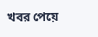খবর পেয়ে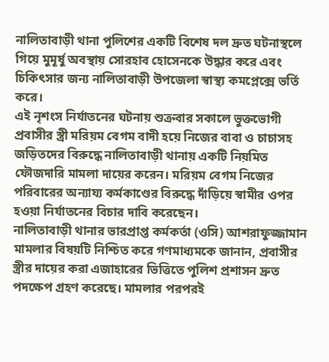নালিতাবাড়ী থানা পুলিশের একটি বিশেষ দল দ্রুত ঘটনাস্থলে গিয়ে মুমূর্ষু অবস্থায় সোরহাব হোসেনকে উদ্ধার করে এবং চিকিৎসার জন্য নালিতাবাড়ী উপজেলা স্বাস্থ্য কমপ্লেক্সে ভর্তি করে।
এই নৃশংস নির্যাতনের ঘটনায় শুক্রবার সকালে ভুক্তভোগী প্রবাসীর স্ত্রী মরিয়ম বেগম বাদী হয়ে নিজের বাবা ও চাচাসহ জড়িতদের বিরুদ্ধে নালিতাবাড়ী থানায় একটি নিয়মিত ফৌজদারি মামলা দায়ের করেন। মরিয়ম বেগম নিজের পরিবারের অন্যায্য কর্মকাণ্ডের বিরুদ্ধে দাঁড়িয়ে স্বামীর ওপর হওয়া নির্যাতনের বিচার দাবি করেছেন।
নালিতাবাড়ী থানার ভারপ্রাপ্ত কর্মকর্তা (ওসি) আশরাফুজ্জামান মামলার বিষয়টি নিশ্চিত করে গণমাধ্যমকে জানান, প্রবাসীর স্ত্রীর দায়ের করা এজাহারের ভিত্তিতে পুলিশ প্রশাসন দ্রুত পদক্ষেপ গ্রহণ করেছে। মামলার পরপরই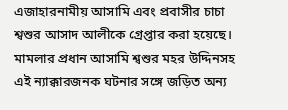এজাহারনামীয় আসামি এবং প্রবাসীর চাচা শ্বশুর আসাদ আলীকে গ্রেপ্তার করা হয়েছে। মামলার প্রধান আসামি শ্বশুর মহর উদ্দিনসহ এই ন্যাক্কারজনক ঘটনার সঙ্গে জড়িত অন্য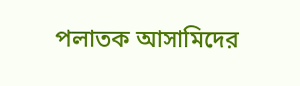পলাতক আসামিদের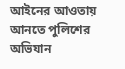আইনের আওতায় আনতে পুলিশের অভিযান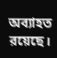অব্যাহত রয়েছে।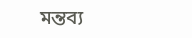মন্তব্য